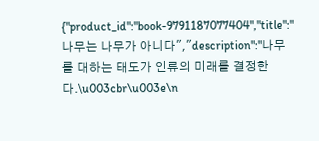{"product_id":"book-9791187077404","title":"나무는 나무가 아니다","description":"나무를 대하는 태도가 인류의 미래를 결정한다.\u003cbr\u003e\n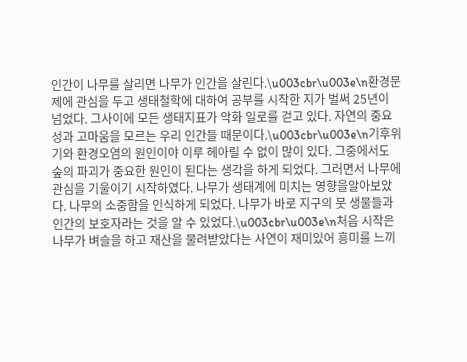인간이 나무를 살리면 나무가 인간을 살린다.\u003cbr\u003e\n환경문제에 관심을 두고 생태철학에 대하여 공부를 시작한 지가 벌써 25년이 넘었다. 그사이에 모든 생태지표가 악화 일로를 걷고 있다. 자연의 중요성과 고마움을 모르는 우리 인간들 때문이다.\u003cbr\u003e\n기후위기와 환경오염의 원인이야 이루 헤아릴 수 없이 많이 있다. 그중에서도 숲의 파괴가 중요한 원인이 된다는 생각을 하게 되었다. 그러면서 나무에 관심을 기울이기 시작하였다. 나무가 생태계에 미치는 영향을알아보았다. 나무의 소중함을 인식하게 되었다. 나무가 바로 지구의 뭇 생물들과 인간의 보호자라는 것을 알 수 있었다.\u003cbr\u003e\n처음 시작은 나무가 벼슬을 하고 재산을 물려받았다는 사연이 재미있어 흥미를 느끼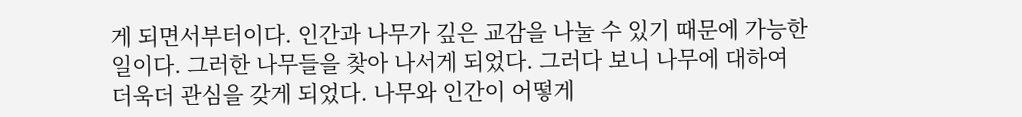게 되면서부터이다. 인간과 나무가 깊은 교감을 나눌 수 있기 때문에 가능한 일이다. 그러한 나무들을 찾아 나서게 되었다. 그러다 보니 나무에 대하여 더욱더 관심을 갖게 되었다. 나무와 인간이 어떻게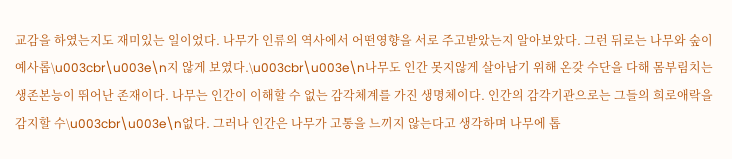교감을 하였는지도 재미있는 일이었다. 나무가 인류의 역사에서 어떤영향을 서로 주고받았는지 알아보았다. 그런 뒤로는 나무와 숲이 예사롭\u003cbr\u003e\n지 않게 보였다.\u003cbr\u003e\n나무도 인간 못지않게 살아남기 위해 온갖 수단을 다해 몸부림치는생존본능이 뛰어난 존재이다. 나무는 인간이 이해할 수 없는 감각체계를 가진 생명체이다. 인간의 감각기관으로는 그들의 희로애락을 감지할 수\u003cbr\u003e\n없다. 그러나 인간은 나무가 고통을 느끼지 않는다고 생각하며 나무에 톱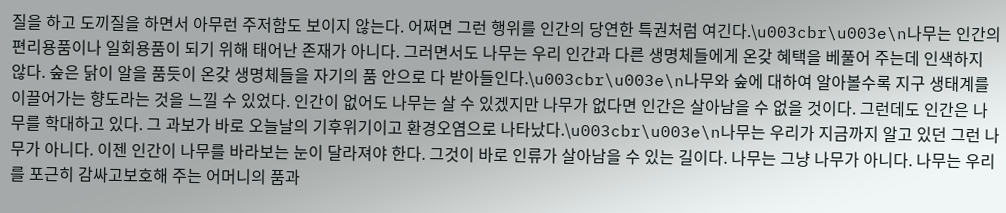질을 하고 도끼질을 하면서 아무런 주저함도 보이지 않는다. 어쩌면 그런 행위를 인간의 당연한 특권처럼 여긴다.\u003cbr\u003e\n나무는 인간의 편리용품이나 일회용품이 되기 위해 태어난 존재가 아니다. 그러면서도 나무는 우리 인간과 다른 생명체들에게 온갖 혜택을 베풀어 주는데 인색하지 않다. 숲은 닭이 알을 품듯이 온갖 생명체들을 자기의 품 안으로 다 받아들인다.\u003cbr\u003e\n나무와 숲에 대하여 알아볼수록 지구 생태계를 이끌어가는 향도라는 것을 느낄 수 있었다. 인간이 없어도 나무는 살 수 있겠지만 나무가 없다면 인간은 살아남을 수 없을 것이다. 그런데도 인간은 나무를 학대하고 있다. 그 과보가 바로 오늘날의 기후위기이고 환경오염으로 나타났다.\u003cbr\u003e\n나무는 우리가 지금까지 알고 있던 그런 나무가 아니다. 이젠 인간이 나무를 바라보는 눈이 달라져야 한다. 그것이 바로 인류가 살아남을 수 있는 길이다. 나무는 그냥 나무가 아니다. 나무는 우리를 포근히 감싸고보호해 주는 어머니의 품과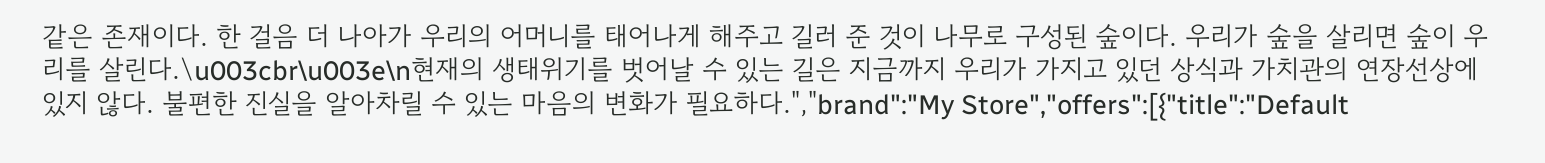같은 존재이다. 한 걸음 더 나아가 우리의 어머니를 태어나게 해주고 길러 준 것이 나무로 구성된 숲이다. 우리가 숲을 살리면 숲이 우리를 살린다.\u003cbr\u003e\n현재의 생태위기를 벗어날 수 있는 길은 지금까지 우리가 가지고 있던 상식과 가치관의 연장선상에 있지 않다. 불편한 진실을 알아차릴 수 있는 마음의 변화가 필요하다.","brand":"My Store","offers":[{"title":"Default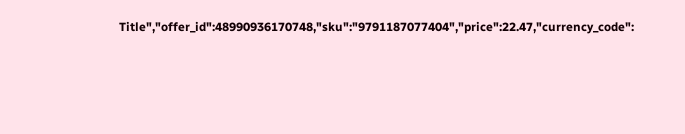Title","offer_id":48990936170748,"sku":"9791187077404","price":22.47,"currency_code":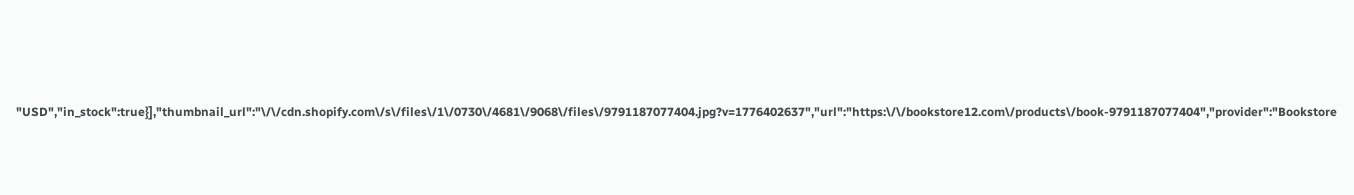"USD","in_stock":true}],"thumbnail_url":"\/\/cdn.shopify.com\/s\/files\/1\/0730\/4681\/9068\/files\/9791187077404.jpg?v=1776402637","url":"https:\/\/bookstore12.com\/products\/book-9791187077404","provider":"Bookstore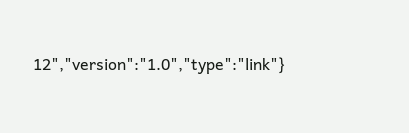12","version":"1.0","type":"link"}